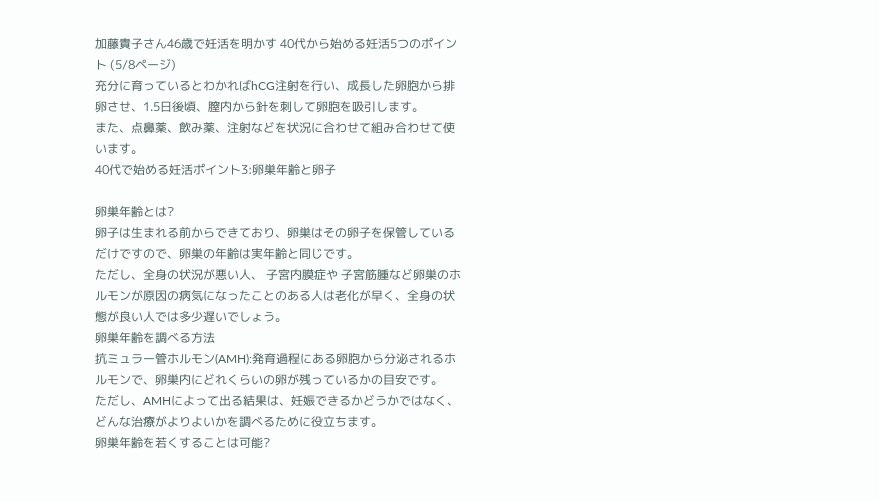加藤貴子さん46歳で妊活を明かす 40代から始める妊活5つのポイント (5/8ページ)
充分に育っているとわかればhCG注射を行い、成長した卵胞から排卵させ、1.5日後頃、膣内から針を刺して卵胞を吸引します。
また、点鼻薬、飲み薬、注射などを状況に合わせて組み合わせて使います。
40代で始める妊活ポイント3:卵巣年齢と卵子

卵巣年齢とは?
卵子は生まれる前からできており、卵巣はその卵子を保管しているだけですので、卵巣の年齢は実年齢と同じです。
ただし、全身の状況が悪い人、 子宮内膜症や 子宮筋腫など卵巣のホルモンが原因の病気になったことのある人は老化が早く、全身の状態が良い人では多少遅いでしょう。
卵巣年齢を調べる方法
抗ミュラー管ホルモン(AMH):発育過程にある卵胞から分泌されるホルモンで、卵巣内にどれくらいの卵が残っているかの目安です。
ただし、AMHによって出る結果は、妊娠できるかどうかではなく、どんな治療がよりよいかを調べるために役立ちます。
卵巣年齢を若くすることは可能?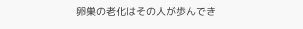卵巣の老化はその人が歩んでき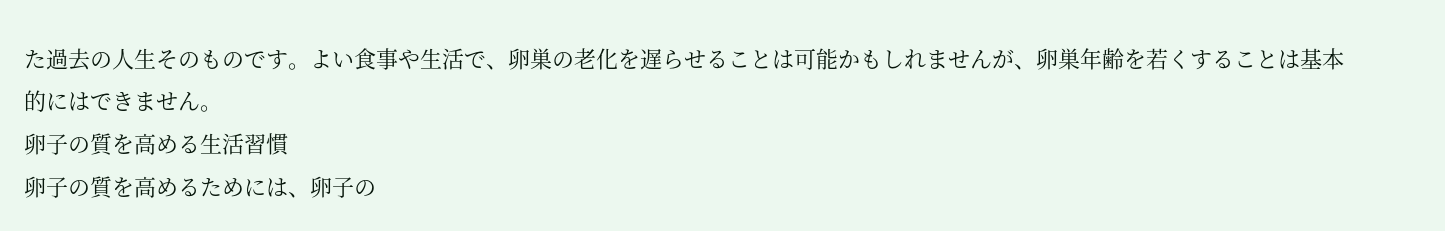た過去の人生そのものです。よい食事や生活で、卵巣の老化を遅らせることは可能かもしれませんが、卵巣年齢を若くすることは基本的にはできません。
卵子の質を高める生活習慣
卵子の質を高めるためには、卵子の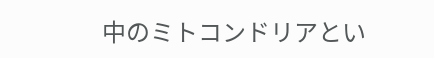中のミトコンドリアとい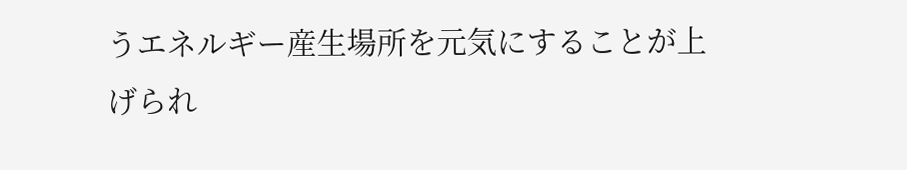うエネルギー産生場所を元気にすることが上げられ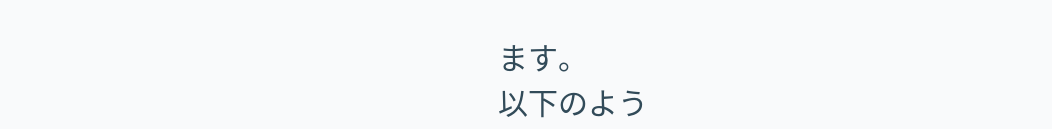ます。
以下のよう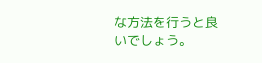な方法を行うと良いでしょう。